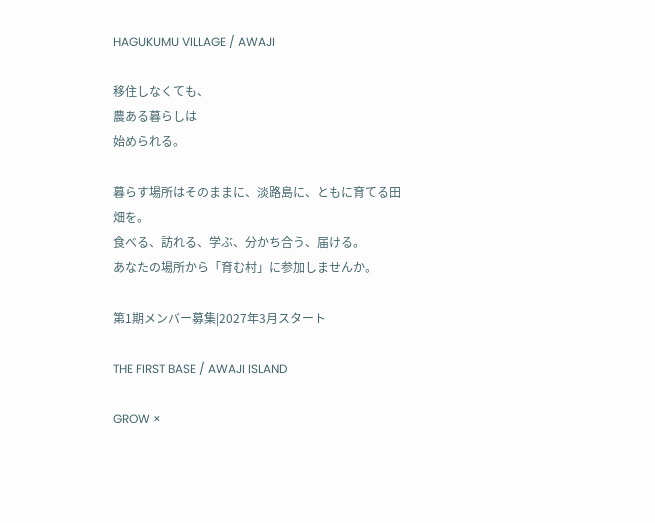HAGUKUMU VILLAGE / AWAJI

移住しなくても、
農ある暮らしは
始められる。

暮らす場所はそのままに、淡路島に、ともに育てる田畑を。
食べる、訪れる、学ぶ、分かち合う、届ける。
あなたの場所から「育む村」に参加しませんか。

第1期メンバー募集|2027年3月スタート

THE FIRST BASE / AWAJI ISLAND

GROW ×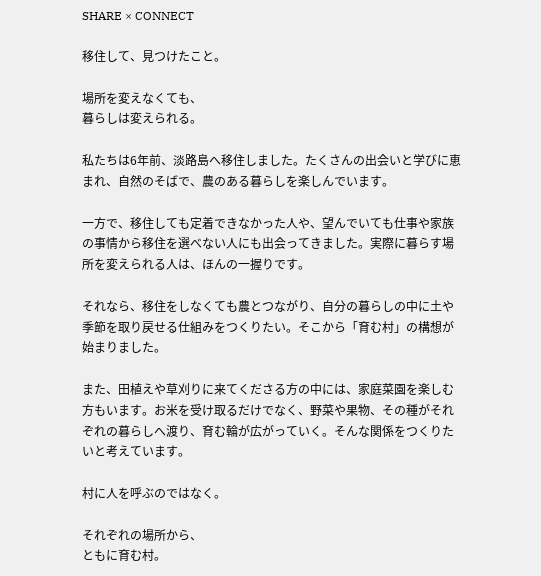SHARE × CONNECT

移住して、見つけたこと。

場所を変えなくても、
暮らしは変えられる。

私たちは6年前、淡路島へ移住しました。たくさんの出会いと学びに恵まれ、自然のそばで、農のある暮らしを楽しんでいます。

一方で、移住しても定着できなかった人や、望んでいても仕事や家族の事情から移住を選べない人にも出会ってきました。実際に暮らす場所を変えられる人は、ほんの一握りです。

それなら、移住をしなくても農とつながり、自分の暮らしの中に土や季節を取り戻せる仕組みをつくりたい。そこから「育む村」の構想が始まりました。

また、田植えや草刈りに来てくださる方の中には、家庭菜園を楽しむ方もいます。お米を受け取るだけでなく、野菜や果物、その種がそれぞれの暮らしへ渡り、育む輪が広がっていく。そんな関係をつくりたいと考えています。

村に人を呼ぶのではなく。

それぞれの場所から、
ともに育む村。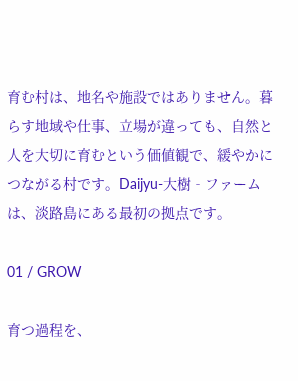育む村は、地名や施設ではありません。暮らす地域や仕事、立場が違っても、自然と人を大切に育むという価値観で、緩やかにつながる村です。Daijyu‐大樹‐ファームは、淡路島にある最初の拠点です。

01 / GROW

育つ過程を、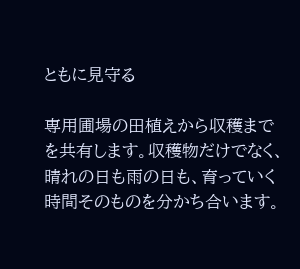ともに見守る

専用圃場の田植えから収穫までを共有します。収穫物だけでなく、晴れの日も雨の日も、育っていく時間そのものを分かち合います。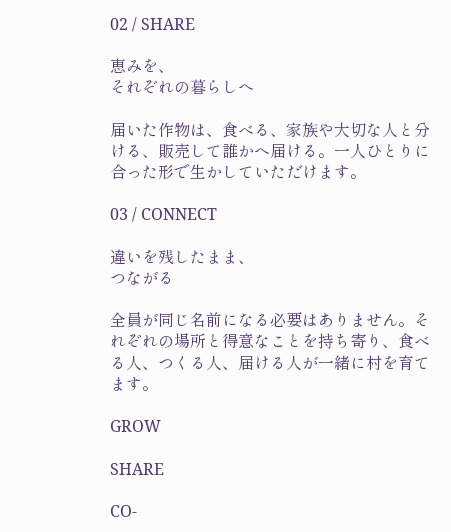02 / SHARE

恵みを、
それぞれの暮らしへ

届いた作物は、食べる、家族や大切な人と分ける、販売して誰かへ届ける。一人ひとりに合った形で生かしていただけます。

03 / CONNECT

違いを残したまま、
つながる

全員が同じ名前になる必要はありません。それぞれの場所と得意なことを持ち寄り、食べる人、つくる人、届ける人が一緒に村を育てます。

GROW

SHARE

CO-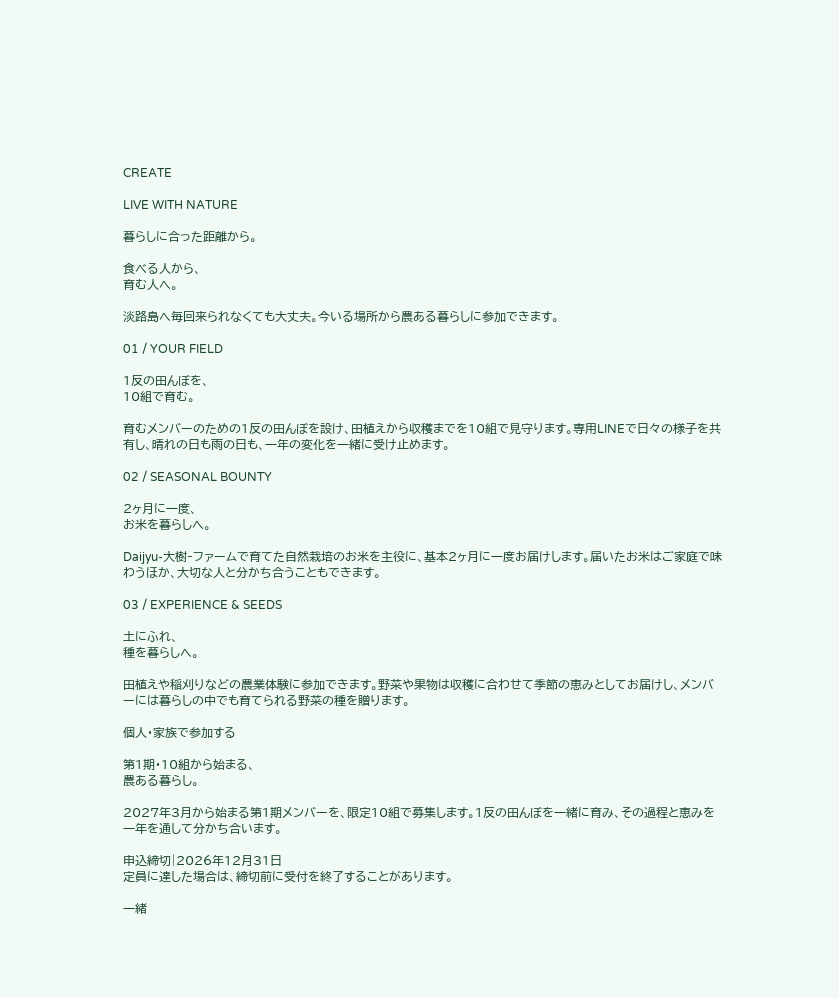CREATE

LIVE WITH NATURE

暮らしに合った距離から。

食べる人から、
育む人へ。

淡路島へ毎回来られなくても大丈夫。今いる場所から農ある暮らしに参加できます。

01 / YOUR FIELD

1反の田んぼを、
10組で育む。

育むメンバーのための1反の田んぼを設け、田植えから収穫までを10組で見守ります。専用LINEで日々の様子を共有し、晴れの日も雨の日も、一年の変化を一緒に受け止めます。

02 / SEASONAL BOUNTY

2ヶ月に一度、
お米を暮らしへ。

Daijyu‐大樹‐ファームで育てた自然栽培のお米を主役に、基本2ヶ月に一度お届けします。届いたお米はご家庭で味わうほか、大切な人と分かち合うこともできます。

03 / EXPERIENCE & SEEDS

土にふれ、
種を暮らしへ。

田植えや稲刈りなどの農業体験に参加できます。野菜や果物は収穫に合わせて季節の恵みとしてお届けし、メンバーには暮らしの中でも育てられる野菜の種を贈ります。

個人・家族で参加する

第1期・10組から始まる、
農ある暮らし。

2027年3月から始まる第1期メンバーを、限定10組で募集します。1反の田んぼを一緒に育み、その過程と恵みを一年を通して分かち合います。

申込締切|2026年12月31日
定員に達した場合は、締切前に受付を終了することがあります。

一緒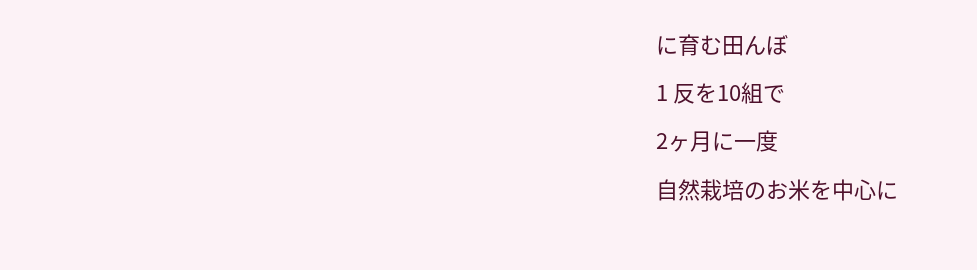に育む田んぼ

1 反を10組で

2ヶ月に一度

自然栽培のお米を中心に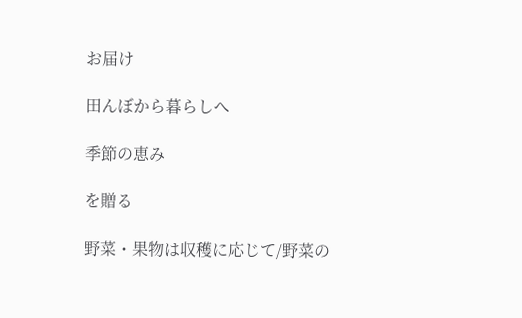お届け

田んぼから暮らしへ

季節の恵み

を贈る

野菜・果物は収穫に応じて/野菜の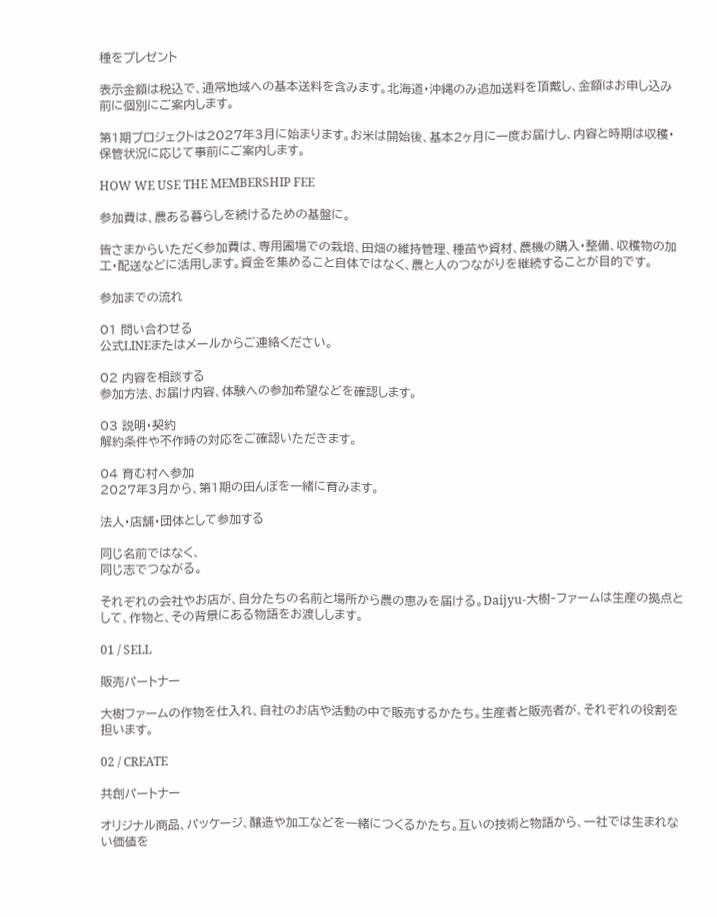種をプレゼント

表示金額は税込で、通常地域への基本送料を含みます。北海道・沖縄のみ追加送料を頂戴し、金額はお申し込み前に個別にご案内します。

第1期プロジェクトは2027年3月に始まります。お米は開始後、基本2ヶ月に一度お届けし、内容と時期は収穫・保管状況に応じて事前にご案内します。

HOW WE USE THE MEMBERSHIP FEE

参加費は、農ある暮らしを続けるための基盤に。

皆さまからいただく参加費は、専用圃場での栽培、田畑の維持管理、種苗や資材、農機の購入・整備、収穫物の加工・配送などに活用します。資金を集めること自体ではなく、農と人のつながりを継続することが目的です。

参加までの流れ

01 問い合わせる
公式LINEまたはメールからご連絡ください。

02 内容を相談する
参加方法、お届け内容、体験への参加希望などを確認します。

03 説明・契約
解約条件や不作時の対応をご確認いただきます。

04 育む村へ参加
2027年3月から、第1期の田んぼを一緒に育みます。

法人・店舗・団体として参加する

同じ名前ではなく、
同じ志でつながる。

それぞれの会社やお店が、自分たちの名前と場所から農の恵みを届ける。Daijyu‐大樹‐ファームは生産の拠点として、作物と、その背景にある物語をお渡しします。

01 / SELL

販売パートナー

大樹ファームの作物を仕入れ、自社のお店や活動の中で販売するかたち。生産者と販売者が、それぞれの役割を担います。

02 / CREATE

共創パートナー

オリジナル商品、パッケージ、醸造や加工などを一緒につくるかたち。互いの技術と物語から、一社では生まれない価値を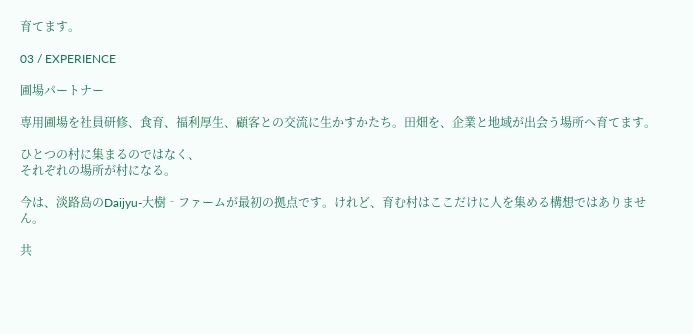育てます。

03 / EXPERIENCE

圃場パートナー

専用圃場を社員研修、食育、福利厚生、顧客との交流に生かすかたち。田畑を、企業と地域が出会う場所へ育てます。

ひとつの村に集まるのではなく、
それぞれの場所が村になる。

今は、淡路島のDaijyu‐大樹‐ファームが最初の拠点です。けれど、育む村はここだけに人を集める構想ではありません。

共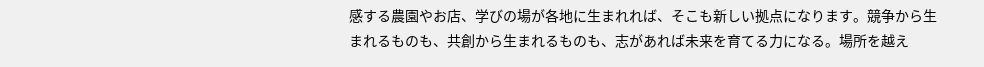感する農園やお店、学びの場が各地に生まれれば、そこも新しい拠点になります。競争から生まれるものも、共創から生まれるものも、志があれば未来を育てる力になる。場所を越え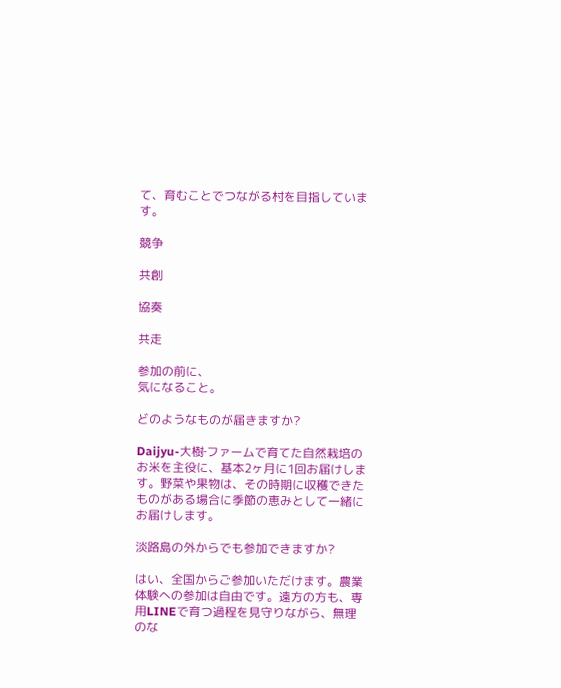て、育むことでつながる村を目指しています。

競争

共創

協奏

共走

参加の前に、
気になること。

どのようなものが届きますか?

Daijyu‐大樹‐ファームで育てた自然栽培のお米を主役に、基本2ヶ月に1回お届けします。野菜や果物は、その時期に収穫できたものがある場合に季節の恵みとして一緒にお届けします。

淡路島の外からでも参加できますか?

はい、全国からご参加いただけます。農業体験への参加は自由です。遠方の方も、専用LINEで育つ過程を見守りながら、無理のな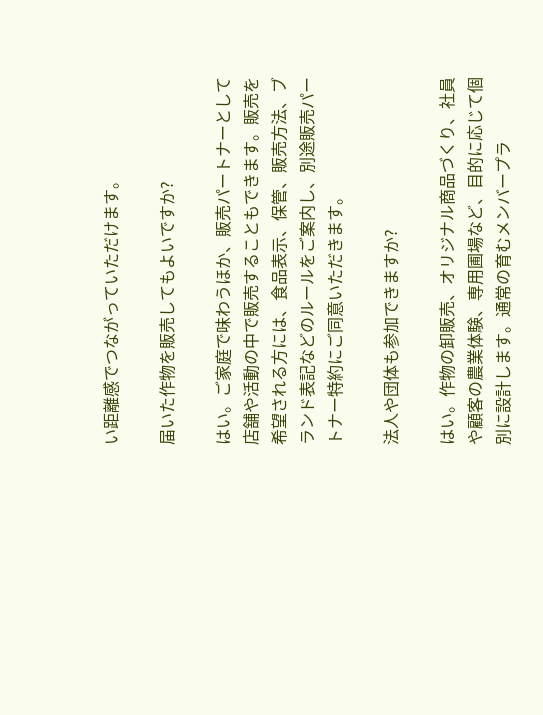い距離感でつながっていただけます。

届いた作物を販売してもよいですか?

はい。ご家庭で味わうほか、販売パートナーとして店舗や活動の中で販売することもできます。販売を希望される方には、食品表示、保管、販売方法、ブランド表記などのルールをご案内し、別途販売パートナー特約にご同意いただきます。

法人や団体も参加できますか?

はい。作物の卸販売、オリジナル商品づくり、社員や顧客の農業体験、専用圃場など、目的に応じて個別に設計します。通常の育むメンバープラ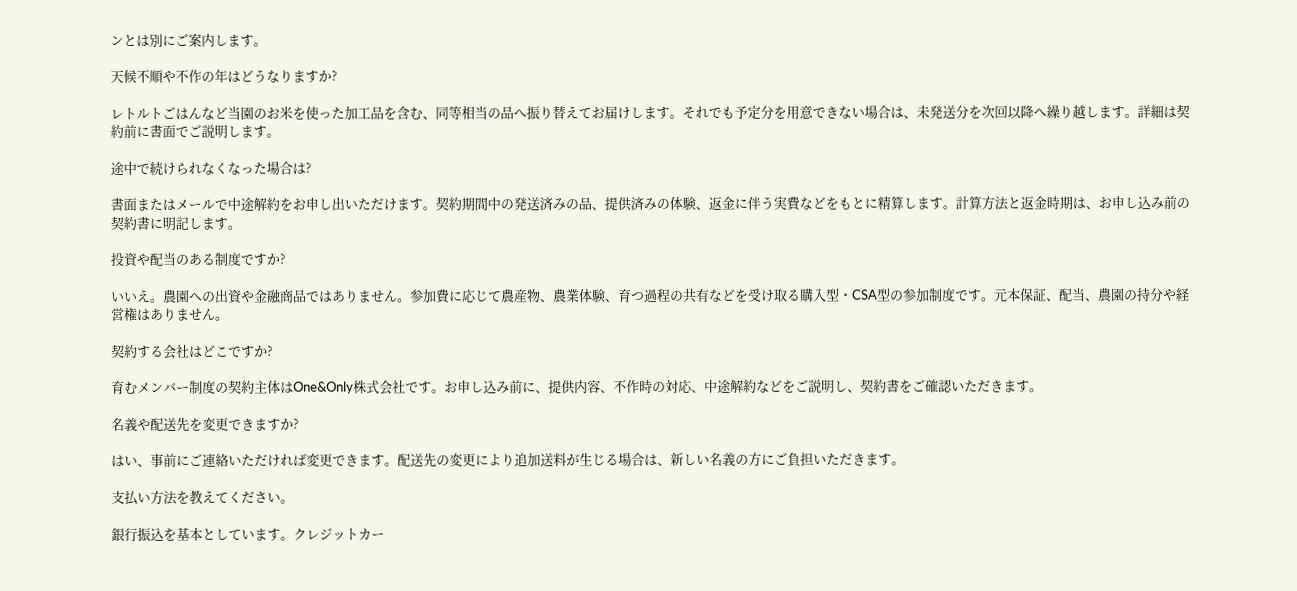ンとは別にご案内します。

天候不順や不作の年はどうなりますか?

レトルトごはんなど当園のお米を使った加工品を含む、同等相当の品へ振り替えてお届けします。それでも予定分を用意できない場合は、未発送分を次回以降へ繰り越します。詳細は契約前に書面でご説明します。

途中で続けられなくなった場合は?

書面またはメールで中途解約をお申し出いただけます。契約期間中の発送済みの品、提供済みの体験、返金に伴う実費などをもとに精算します。計算方法と返金時期は、お申し込み前の契約書に明記します。

投資や配当のある制度ですか?

いいえ。農園への出資や金融商品ではありません。参加費に応じて農産物、農業体験、育つ過程の共有などを受け取る購入型・CSA型の参加制度です。元本保証、配当、農園の持分や経営権はありません。

契約する会社はどこですか?

育むメンバー制度の契約主体はOne&Only株式会社です。お申し込み前に、提供内容、不作時の対応、中途解約などをご説明し、契約書をご確認いただきます。

名義や配送先を変更できますか?

はい、事前にご連絡いただければ変更できます。配送先の変更により追加送料が生じる場合は、新しい名義の方にご負担いただきます。

支払い方法を教えてください。

銀行振込を基本としています。クレジットカー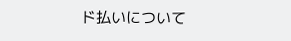ド払いについて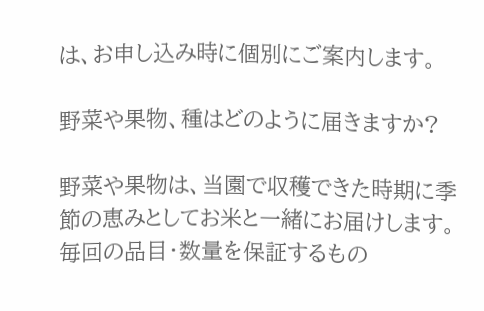は、お申し込み時に個別にご案内します。

野菜や果物、種はどのように届きますか?

野菜や果物は、当園で収穫できた時期に季節の恵みとしてお米と一緒にお届けします。毎回の品目・数量を保証するもの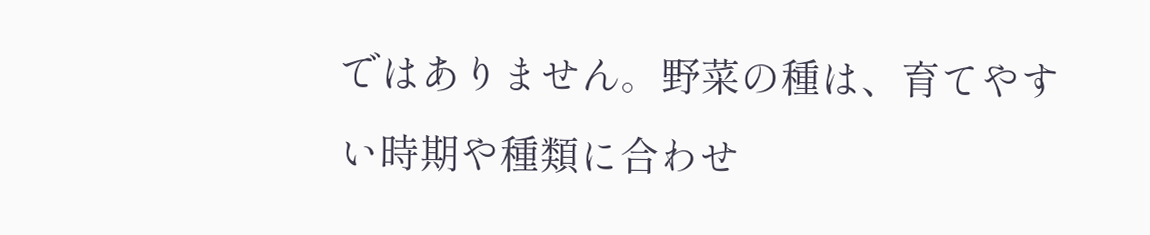ではありません。野菜の種は、育てやすい時期や種類に合わせ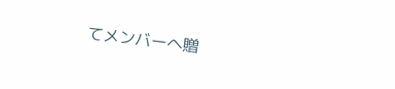てメンバーへ贈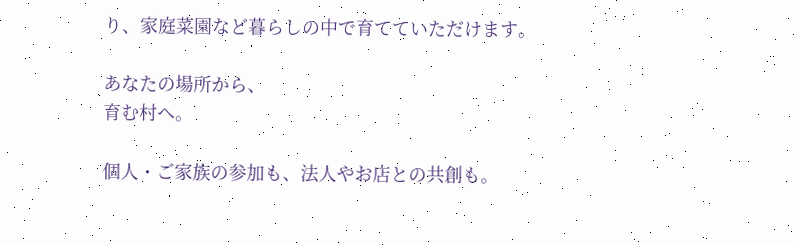り、家庭菜園など暮らしの中で育てていただけます。

あなたの場所から、
育む村へ。

個人・ご家族の参加も、法人やお店との共創も。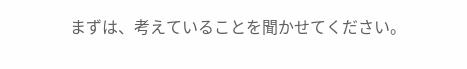まずは、考えていることを聞かせてください。